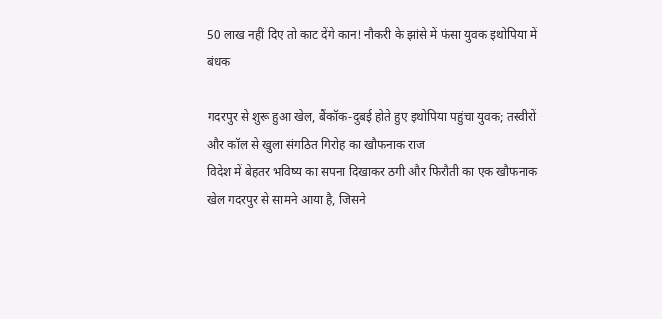50 लाख नहीं दिए तो काट देंगे कान! नौकरी के झांसे में फंसा युवक इथोपिया में बंधक

गदरपुर से शुरू हुआ खेल, बैंकॉक-दुबई होते हुए इथोपिया पहुंचा युवक; तस्वीरों और कॉल से खुला संगठित गिरोह का खौफनाक राज
विदेश में बेहतर भविष्य का सपना दिखाकर ठगी और फिरौती का एक खौफनाक खेल गदरपुर से सामने आया है, जिसने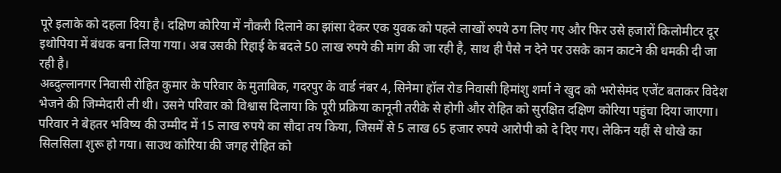पूरे इलाके को दहला दिया है। दक्षिण कोरिया में नौकरी दिलाने का झांसा देकर एक युवक को पहले लाखों रुपये ठग लिए गए और फिर उसे हजारों किलोमीटर दूर इथोपिया में बंधक बना लिया गया। अब उसकी रिहाई के बदले 50 लाख रुपये की मांग की जा रही है, साथ ही पैसे न देने पर उसके कान काटने की धमकी दी जा रही है।
अब्दुल्लानगर निवासी रोहित कुमार के परिवार के मुताबिक, गदरपुर के वार्ड नंबर 4, सिनेमा हॉल रोड निवासी हिमांशु शर्मा ने खुद को भरोसेमंद एजेंट बताकर विदेश भेजने की जिम्मेदारी ली थी। उसने परिवार को विश्वास दिलाया कि पूरी प्रक्रिया कानूनी तरीके से होगी और रोहित को सुरक्षित दक्षिण कोरिया पहुंचा दिया जाएगा।
परिवार ने बेहतर भविष्य की उम्मीद में 15 लाख रुपये का सौदा तय किया, जिसमें से 5 लाख 65 हजार रुपये आरोपी को दे दिए गए। लेकिन यहीं से धोखे का सिलसिला शुरू हो गया। साउथ कोरिया की जगह रोहित को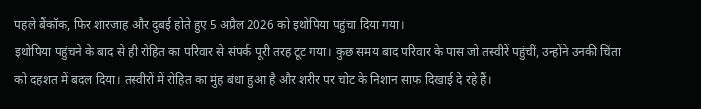पहले बैंकॉक, फिर शारजाह और दुबई होते हुए 5 अप्रैल 2026 को इथोपिया पहुंचा दिया गया।
इथोपिया पहुंचने के बाद से ही रोहित का परिवार से संपर्क पूरी तरह टूट गया। कुछ समय बाद परिवार के पास जो तस्वीरें पहुंचीं, उन्होंने उनकी चिंता को दहशत में बदल दिया। तस्वीरों में रोहित का मुंह बंधा हुआ है और शरीर पर चोट के निशान साफ दिखाई दे रहे हैं।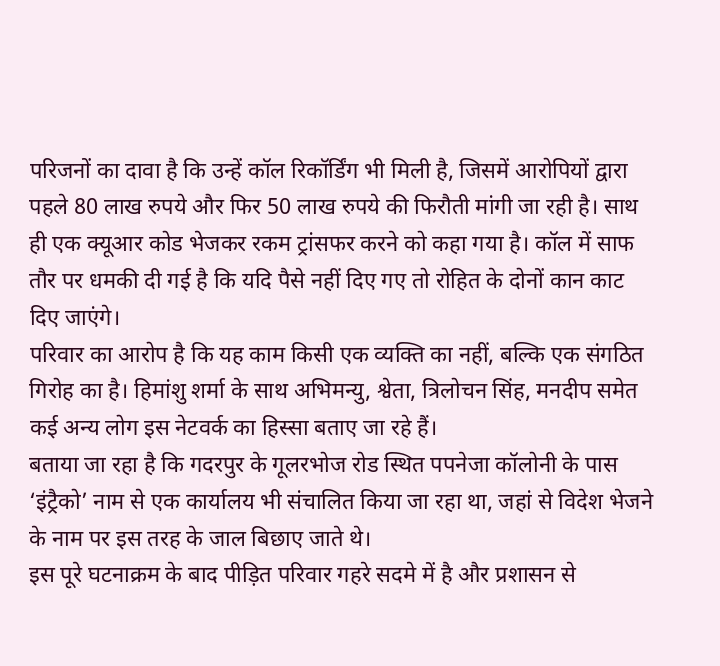परिजनों का दावा है कि उन्हें कॉल रिकॉर्डिंग भी मिली है, जिसमें आरोपियों द्वारा पहले 80 लाख रुपये और फिर 50 लाख रुपये की फिरौती मांगी जा रही है। साथ ही एक क्यूआर कोड भेजकर रकम ट्रांसफर करने को कहा गया है। कॉल में साफ तौर पर धमकी दी गई है कि यदि पैसे नहीं दिए गए तो रोहित के दोनों कान काट दिए जाएंगे।
परिवार का आरोप है कि यह काम किसी एक व्यक्ति का नहीं, बल्कि एक संगठित गिरोह का है। हिमांशु शर्मा के साथ अभिमन्यु, श्वेता, त्रिलोचन सिंह, मनदीप समेत कई अन्य लोग इस नेटवर्क का हिस्सा बताए जा रहे हैं।
बताया जा रहा है कि गदरपुर के गूलरभोज रोड स्थित पपनेजा कॉलोनी के पास ‘इंट्रैको’ नाम से एक कार्यालय भी संचालित किया जा रहा था, जहां से विदेश भेजने के नाम पर इस तरह के जाल बिछाए जाते थे।
इस पूरे घटनाक्रम के बाद पीड़ित परिवार गहरे सदमे में है और प्रशासन से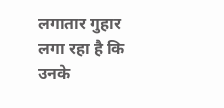लगातार गुहार लगा रहा है कि उनके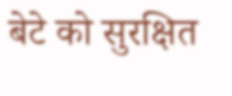बेटे को सुरक्षित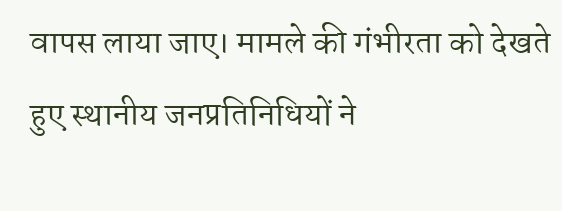वापस लाया जाए। मामले की गंभीरता को देखते हुए स्थानीय जनप्रतिनिधियों ने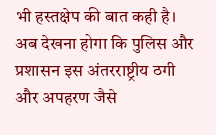भी हस्तक्षेप की बात कही है।
अब देखना होगा कि पुलिस और प्रशासन इस अंतरराष्ट्रीय ठगी और अपहरण जैसे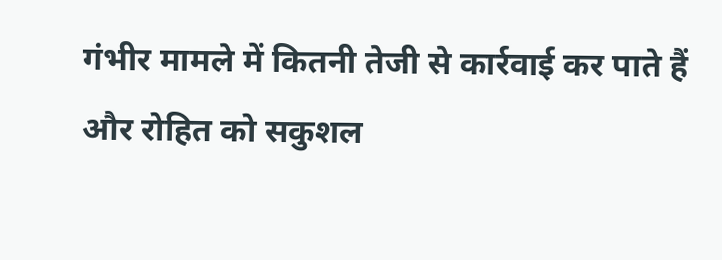गंभीर मामले में कितनी तेजी से कार्रवाई कर पाते हैं और रोहित को सकुशल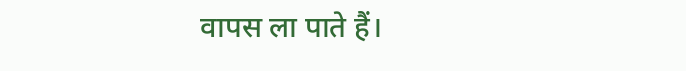वापस ला पाते हैं।